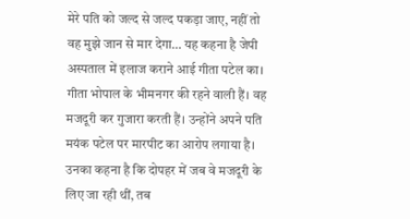मेरे पति को जल्द से जल्द पकड़ा जाए, नहीं तो वह मुझे जान से मार देगा… यह कहना है जेपी अस्पताल में इलाज कराने आई गीता पटेल का। गीता भोपाल के भीमनगर की रहने वाली हैं। वह मजदूरी कर गुजारा करती हैं। उन्होंने अपने पति मयंक पटेल पर मारपीट का आरोप लगाया है। उनका कहना है कि दोपहर में जब वे मजदूरी के लिए जा रही थीं, तब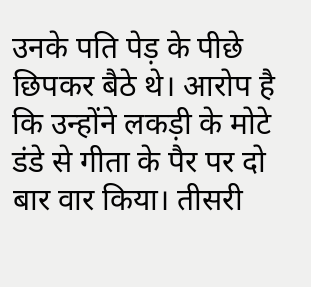उनके पति पेड़ के पीछे छिपकर बैठे थे। आरोप है कि उन्होंने लकड़ी के मोटे डंडे से गीता के पैर पर दो बार वार किया। तीसरी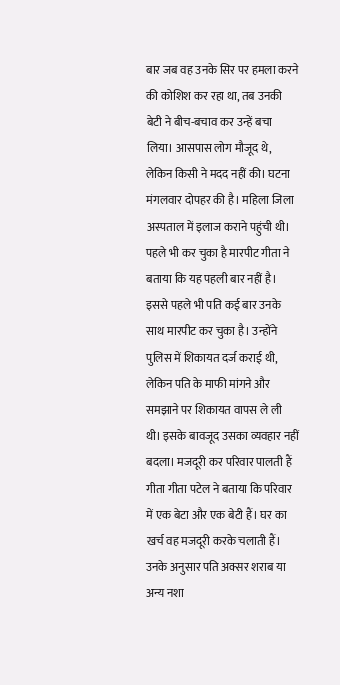बार जब वह उनके सिर पर हमला करने की कोशिश कर रहा था, तब उनकी बेटी ने बीच-बचाव कर उन्हें बचा लिया। आसपास लोग मौजूद थे, लेकिन किसी ने मदद नहीं की। घटना मंगलवार दोपहर की है। महिला जिला अस्पताल में इलाज कराने पहुंची थी। पहले भी कर चुका है मारपीट गीता ने बताया कि यह पहली बार नहीं है। इससे पहले भी पति कई बार उनके साथ मारपीट कर चुका है। उन्होंने पुलिस में शिकायत दर्ज कराई थी, लेकिन पति के माफी मांगने और समझाने पर शिकायत वापस ले ली थी। इसके बावजूद उसका व्यवहार नहीं बदला। मजदूरी कर परिवार पालती हैं गीता गीता पटेल ने बताया कि परिवार में एक बेटा और एक बेटी हैं। घर का खर्च वह मजदूरी करके चलाती हैं। उनके अनुसार पति अक्सर शराब या अन्य नशा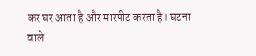कर घर आता है और मारपीट करता है। घटना वाले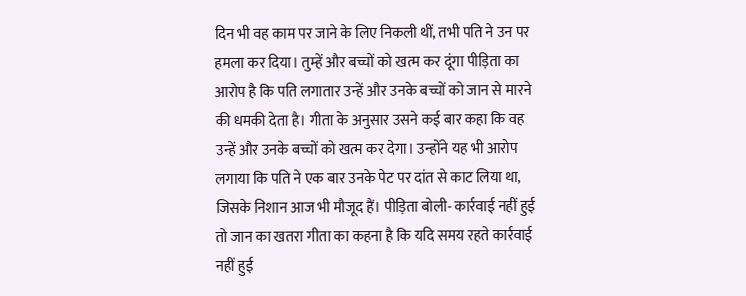दिन भी वह काम पर जाने के लिए निकली थीं, तभी पति ने उन पर हमला कर दिया। तुम्हें और बच्चों को खत्म कर दूंगा पीड़िता का आरोप है कि पति लगातार उन्हें और उनके बच्चों को जान से मारने की धमकी देता है। गीता के अनुसार उसने कई बार कहा कि वह उन्हें और उनके बच्चों को खत्म कर देगा। उन्होंने यह भी आरोप लगाया कि पति ने एक बार उनके पेट पर दांत से काट लिया था, जिसके निशान आज भी मौजूद हैं। पीड़िता बोली- कार्रवाई नहीं हुई तो जान का खतरा गीता का कहना है कि यदि समय रहते कार्रवाई नहीं हुई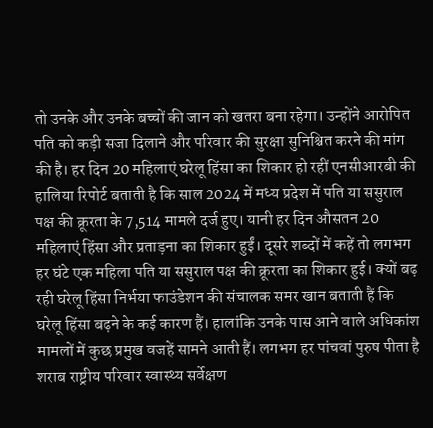तो उनके और उनके बच्चों की जान को खतरा बना रहेगा। उन्होंने आरोपित पति को कड़ी सजा दिलाने और परिवार की सुरक्षा सुनिश्चित करने की मांग की है। हर दिन 20 महिलाएं घरेलू हिंसा का शिकार हो रहीं एनसीआरबी की हालिया रिपोर्ट बताती है कि साल 2024 में मध्य प्रदेश में पति या ससुराल पक्ष की क्रूरता के 7,514 मामले दर्ज हुए। यानी हर दिन औसतन 20 महिलाएं हिंसा और प्रताड़ना का शिकार हुईं। दूसरे शब्दों में कहें तो लगभग हर घंटे एक महिला पति या ससुराल पक्ष की क्रूरता का शिकार हुई। क्यों बढ़ रही घरेलू हिंसा निर्भया फाउंडेशन की संचालक समर खान बताती हैं कि घरेलू हिंसा बढ़ने के कई कारण हैं। हालांकि उनके पास आने वाले अधिकांश मामलों में कुछ प्रमुख वजहें सामने आती हैं। लगभग हर पांचवां पुरुष पीता है शराब राष्ट्रीय परिवार स्वास्थ्य सर्वेक्षण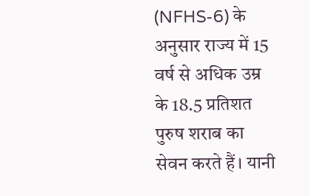(NFHS-6) के अनुसार राज्य में 15 वर्ष से अधिक उम्र के 18.5 प्रतिशत पुरुष शराब का सेवन करते हैं। यानी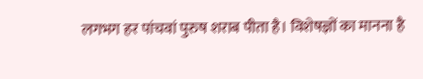लगभग हर पांचवां पुरुष शराब पीता है। विशेषज्ञों का मानना है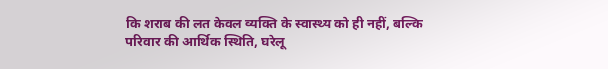कि शराब की लत केवल व्यक्ति के स्वास्थ्य को ही नहीं, बल्कि परिवार की आर्थिक स्थिति, घरेलू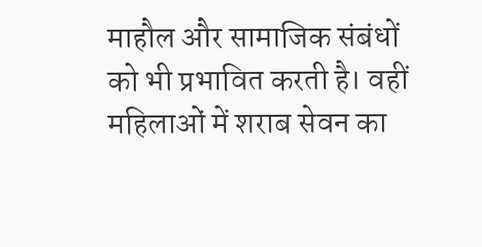माहौल और सामाजिक संबंधों को भी प्रभावित करती है। वहीं महिलाओं में शराब सेवन का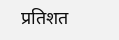प्रतिशत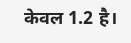केवल 1.2 है।